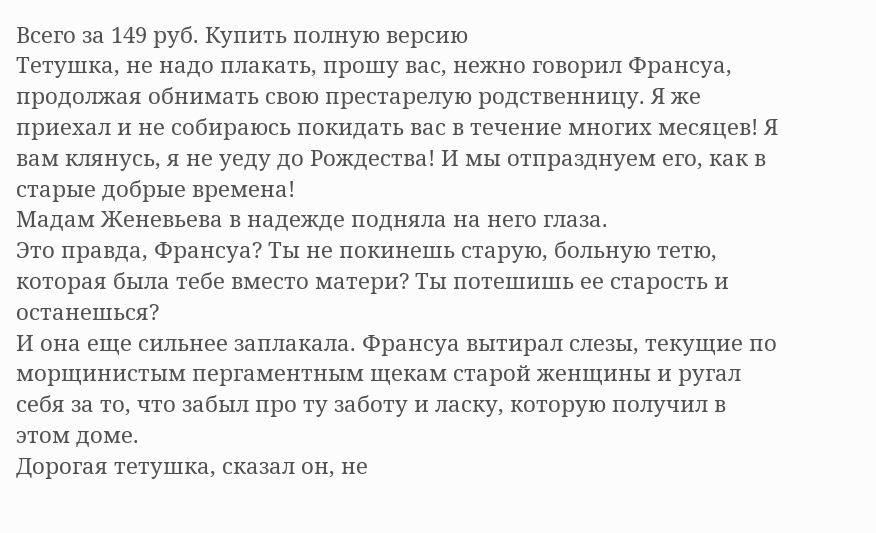Всего за 149 руб. Купить полную версию
Тетушка, не надо плакать, прошу вас, нежно говорил Франсуа, продолжая обнимать свою престарелую родственницу. Я же приехал и не собираюсь покидать вас в течение многих месяцев! Я вам клянусь, я не уеду до Рождества! И мы отпразднуем его, как в старые добрые времена!
Мадам Женевьева в надежде подняла на него глаза.
Это правда, Франсуа? Ты не покинешь старую, больную тетю, которая была тебе вместо матери? Ты потешишь ее старость и останешься?
И она еще сильнее заплакала. Франсуа вытирал слезы, текущие по морщинистым пергаментным щекам старой женщины и ругал себя за то, что забыл про ту заботу и ласку, которую получил в этом доме.
Дорогая тетушка, сказал он, не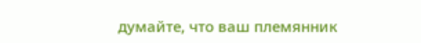думайте, что ваш племянник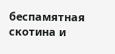беспамятная скотина и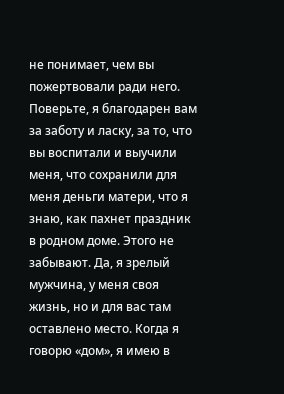не понимает, чем вы пожертвовали ради него. Поверьте, я благодарен вам за заботу и ласку, за то, что вы воспитали и выучили меня, что сохранили для меня деньги матери, что я знаю, как пахнет праздник в родном доме. Этого не забывают. Да, я зрелый мужчина, у меня своя жизнь, но и для вас там оставлено место. Когда я говорю «дом», я имею в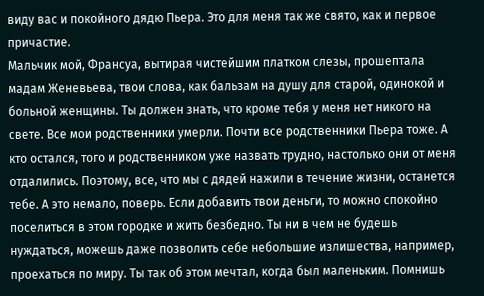виду вас и покойного дядю Пьера. Это для меня так же свято, как и первое причастие.
Мальчик мой, Франсуа, вытирая чистейшим платком слезы, прошептала мадам Женевьева, твои слова, как бальзам на душу для старой, одинокой и больной женщины. Ты должен знать, что кроме тебя у меня нет никого на свете. Все мои родственники умерли. Почти все родственники Пьера тоже. А кто остался, того и родственником уже назвать трудно, настолько они от меня отдалились. Поэтому, все, что мы с дядей нажили в течение жизни, останется тебе. А это немало, поверь. Если добавить твои деньги, то можно спокойно поселиться в этом городке и жить безбедно. Ты ни в чем не будешь нуждаться, можешь даже позволить себе небольшие излишества, например, проехаться по миру. Ты так об этом мечтал, когда был маленьким. Помнишь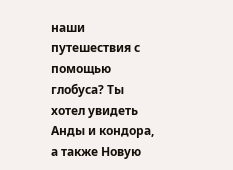наши путешествия с помощью глобуса? Ты хотел увидеть Анды и кондора, а также Новую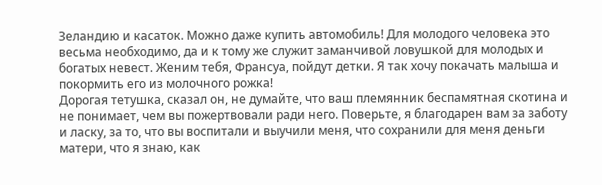Зеландию и касаток. Можно даже купить автомобиль! Для молодого человека это весьма необходимо, да и к тому же служит заманчивой ловушкой для молодых и богатых невест. Женим тебя, Франсуа, пойдут детки. Я так хочу покачать малыша и покормить его из молочного рожка!
Дорогая тетушка, сказал он, не думайте, что ваш племянник беспамятная скотина и не понимает, чем вы пожертвовали ради него. Поверьте, я благодарен вам за заботу и ласку, за то, что вы воспитали и выучили меня, что сохранили для меня деньги матери, что я знаю, как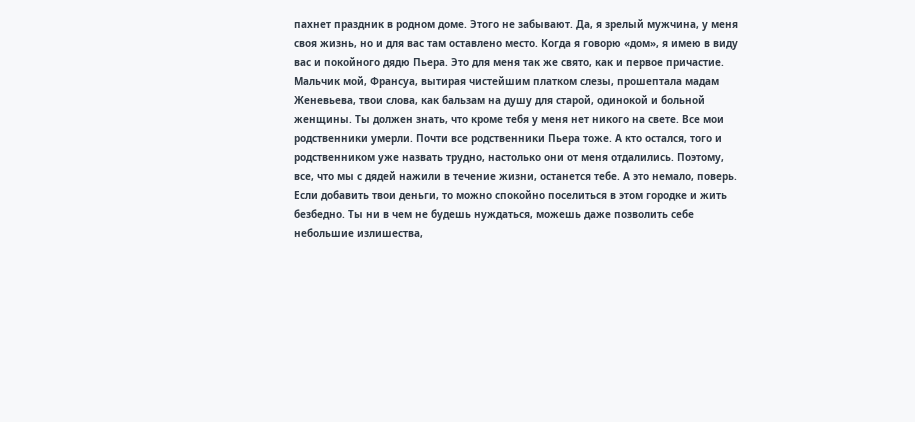пахнет праздник в родном доме. Этого не забывают. Да, я зрелый мужчина, у меня своя жизнь, но и для вас там оставлено место. Когда я говорю «дом», я имею в виду вас и покойного дядю Пьера. Это для меня так же свято, как и первое причастие.
Мальчик мой, Франсуа, вытирая чистейшим платком слезы, прошептала мадам Женевьева, твои слова, как бальзам на душу для старой, одинокой и больной женщины. Ты должен знать, что кроме тебя у меня нет никого на свете. Все мои родственники умерли. Почти все родственники Пьера тоже. А кто остался, того и родственником уже назвать трудно, настолько они от меня отдалились. Поэтому, все, что мы с дядей нажили в течение жизни, останется тебе. А это немало, поверь. Если добавить твои деньги, то можно спокойно поселиться в этом городке и жить безбедно. Ты ни в чем не будешь нуждаться, можешь даже позволить себе небольшие излишества,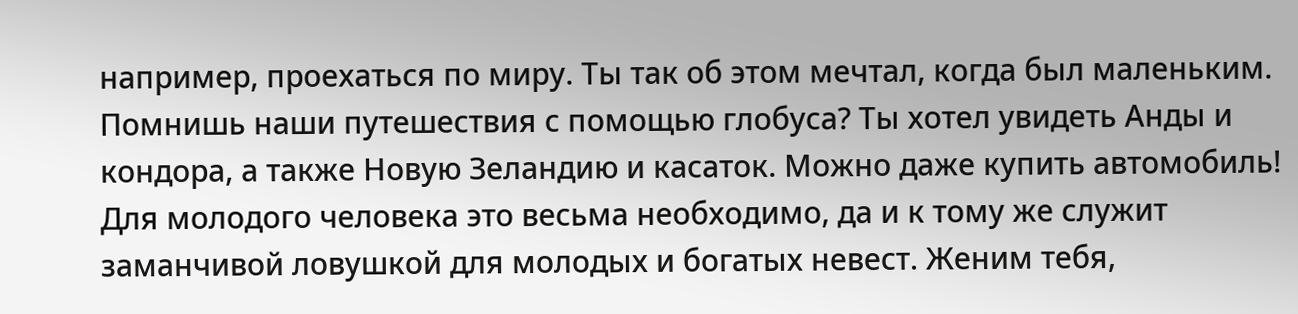например, проехаться по миру. Ты так об этом мечтал, когда был маленьким. Помнишь наши путешествия с помощью глобуса? Ты хотел увидеть Анды и кондора, а также Новую Зеландию и касаток. Можно даже купить автомобиль! Для молодого человека это весьма необходимо, да и к тому же служит заманчивой ловушкой для молодых и богатых невест. Женим тебя,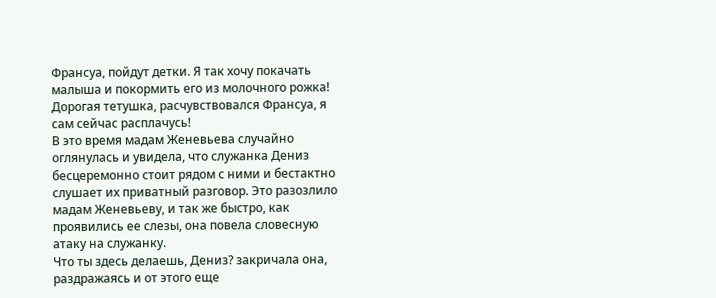Франсуа, пойдут детки. Я так хочу покачать малыша и покормить его из молочного рожка!
Дорогая тетушка, расчувствовался Франсуа, я сам сейчас расплачусь!
В это время мадам Женевьева случайно оглянулась и увидела, что служанка Дениз бесцеремонно стоит рядом с ними и бестактно слушает их приватный разговор. Это разозлило мадам Женевьеву, и так же быстро, как проявились ее слезы, она повела словесную атаку на служанку.
Что ты здесь делаешь, Дениз? закричала она, раздражаясь и от этого еще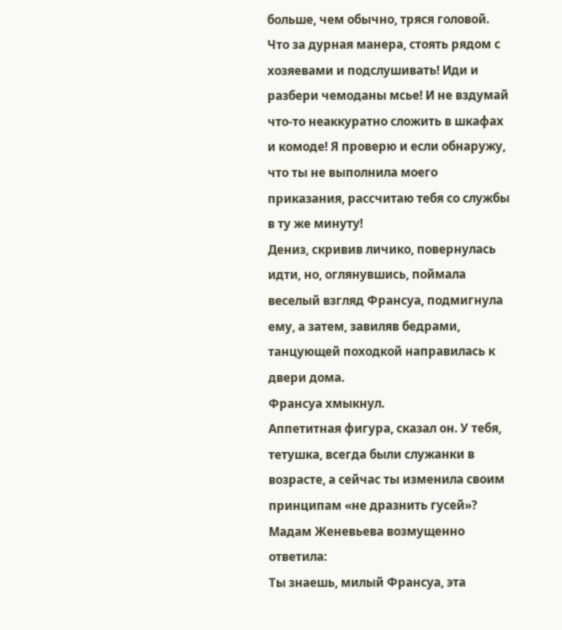больше, чем обычно, тряся головой. Что за дурная манера, стоять рядом с хозяевами и подслушивать! Иди и разбери чемоданы мсье! И не вздумай что-то неаккуратно сложить в шкафах и комоде! Я проверю и если обнаружу, что ты не выполнила моего приказания, рассчитаю тебя со службы в ту же минуту!
Дениз, скривив личико, повернулась идти, но, оглянувшись, поймала веселый взгляд Франсуа, подмигнула ему, а затем, завиляв бедрами, танцующей походкой направилась к двери дома.
Франсуа хмыкнул.
Аппетитная фигура, сказал он. У тебя, тетушка, всегда были служанки в возрасте, а сейчас ты изменила своим принципам «не дразнить гусей»?
Мадам Женевьева возмущенно ответила:
Ты знаешь, милый Франсуа, эта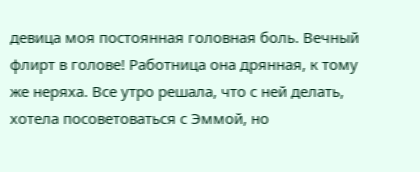девица моя постоянная головная боль. Вечный флирт в голове! Работница она дрянная, к тому же неряха. Все утро решала, что с ней делать, хотела посоветоваться с Эммой, но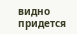видно придется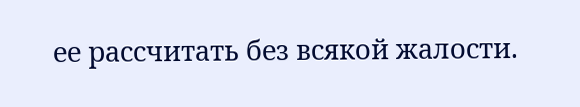ее рассчитать без всякой жалости.